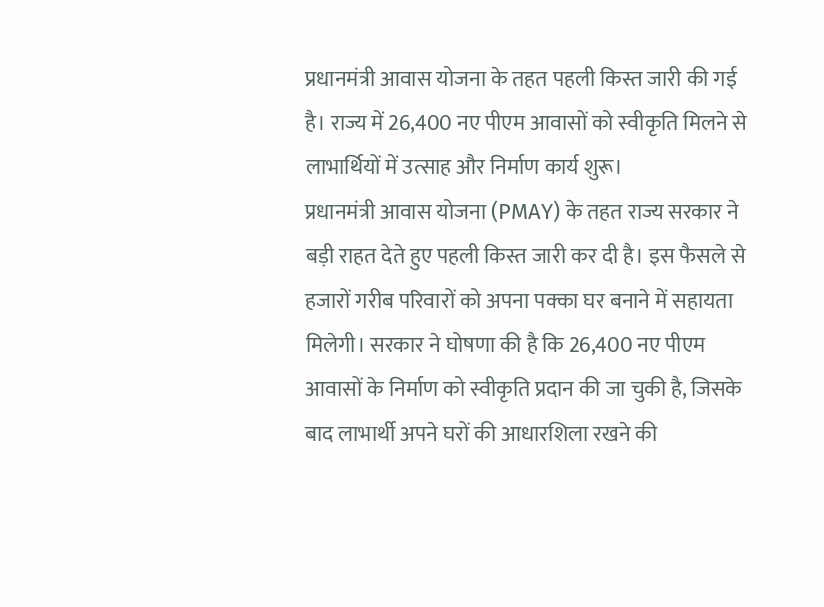प्रधानमंत्री आवास योजना के तहत पहली किस्त जारी की गई है। राज्य में 26,400 नए पीएम आवासों को स्वीकृति मिलने से लाभार्थियों में उत्साह और निर्माण कार्य शुरू।
प्रधानमंत्री आवास योजना (PMAY) के तहत राज्य सरकार ने बड़ी राहत देते हुए पहली किस्त जारी कर दी है। इस फैसले से हजारों गरीब परिवारों को अपना पक्का घर बनाने में सहायता मिलेगी। सरकार ने घोषणा की है कि 26,400 नए पीएम आवासों के निर्माण को स्वीकृति प्रदान की जा चुकी है, जिसके बाद लाभार्थी अपने घरों की आधारशिला रखने की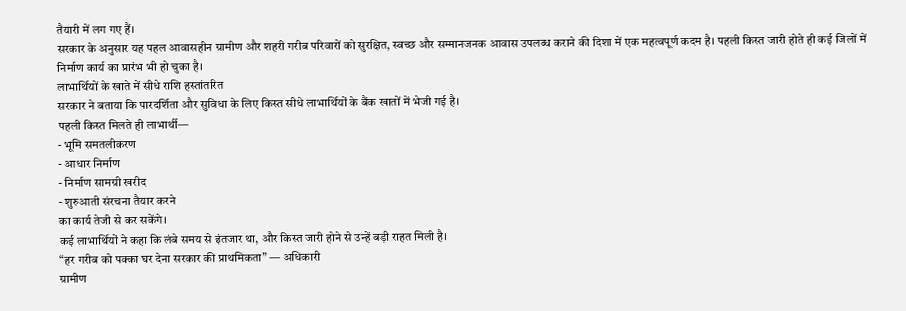तैयारी में लग गए हैं।
सरकार के अनुसार यह पहल आवासहीन ग्रामीण और शहरी गरीब परिवारों को सुरक्षित, स्वच्छ और सम्मानजनक आवास उपलब्ध कराने की दिशा में एक महत्वपूर्ण कदम है। पहली किस्त जारी होते ही कई जिलों में निर्माण कार्य का प्रारंभ भी हो चुका है।
लाभार्थियों के खाते में सीधे राशि हस्तांतरित
सरकार ने बताया कि पारदर्शिता और सुविधा के लिए किस्त सीधे लाभार्थियों के बैंक खातों में भेजी गई है।
पहली किस्त मिलते ही लाभार्थी—
- भूमि समतलीकरण
- आधार निर्माण
- निर्माण सामग्री खरीद
- शुरुआती संरचना तैयार करने
का कार्य तेजी से कर सकेंगे।
कई लाभार्थियों ने कहा कि लंबे समय से इंतजार था, और किस्त जारी होने से उन्हें बड़ी राहत मिली है।
“हर गरीब को पक्का घर देना सरकार की प्राथमिकता” — अधिकारी
ग्रामीण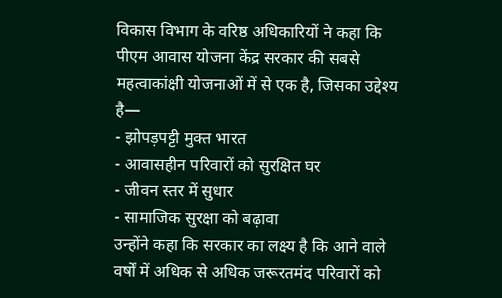विकास विभाग के वरिष्ठ अधिकारियों ने कहा कि पीएम आवास योजना केंद्र सरकार की सबसे महत्वाकांक्षी योजनाओं में से एक है, जिसका उद्देश्य है—
- झोपड़पट्टी मुक्त भारत
- आवासहीन परिवारों को सुरक्षित घर
- जीवन स्तर में सुधार
- सामाजिक सुरक्षा को बढ़ावा
उन्होंने कहा कि सरकार का लक्ष्य है कि आने वाले वर्षों में अधिक से अधिक जरूरतमंद परिवारों को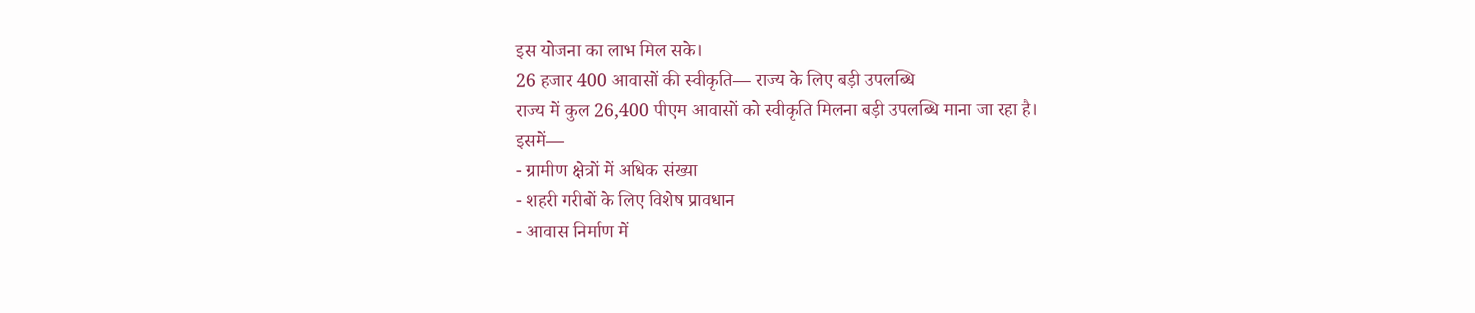इस योजना का लाभ मिल सके।
26 हजार 400 आवासों की स्वीकृति— राज्य के लिए बड़ी उपलब्धि
राज्य में कुल 26,400 पीएम आवासों को स्वीकृति मिलना बड़ी उपलब्धि माना जा रहा है।
इसमें—
- ग्रामीण क्षेत्रों में अधिक संख्या
- शहरी गरीबों के लिए विशेष प्रावधान
- आवास निर्माण में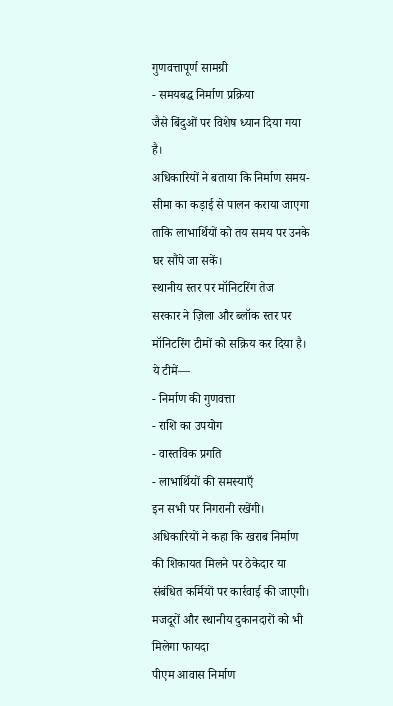गुणवत्तापूर्ण सामग्री
- समयबद्ध निर्माण प्रक्रिया
जैसे बिंदुओं पर विशेष ध्यान दिया गया है।
अधिकारियों ने बताया कि निर्माण समय-सीमा का कड़ाई से पालन कराया जाएगा ताकि लाभार्थियों को तय समय पर उनके घर सौंपे जा सकें।
स्थानीय स्तर पर मॉनिटरिंग तेज
सरकार ने ज़िला और ब्लॉक स्तर पर मॉनिटरिंग टीमों को सक्रिय कर दिया है।
ये टीमें—
- निर्माण की गुणवत्ता
- राशि का उपयोग
- वास्तविक प्रगति
- लाभार्थियों की समस्याएँ
इन सभी पर निगरानी रखेंगी।
अधिकारियों ने कहा कि खराब निर्माण की शिकायत मिलने पर ठेकेदार या संबंधित कर्मियों पर कार्रवाई की जाएगी।
मजदूरों और स्थानीय दुकानदारों को भी मिलेगा फायदा
पीएम आवास निर्माण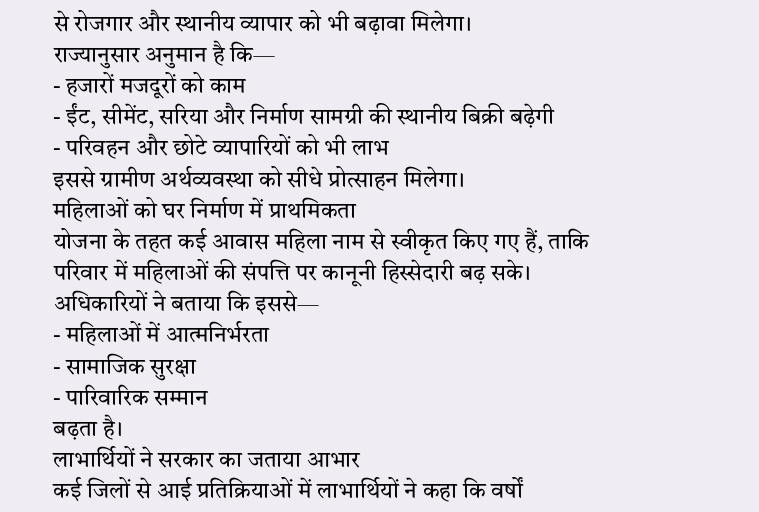से रोजगार और स्थानीय व्यापार को भी बढ़ावा मिलेगा।
राज्यानुसार अनुमान है कि—
- हजारों मजदूरों को काम
- ईंट, सीमेंट, सरिया और निर्माण सामग्री की स्थानीय बिक्री बढ़ेगी
- परिवहन और छोटे व्यापारियों को भी लाभ
इससे ग्रामीण अर्थव्यवस्था को सीधे प्रोत्साहन मिलेगा।
महिलाओं को घर निर्माण में प्राथमिकता
योजना के तहत कई आवास महिला नाम से स्वीकृत किए गए हैं, ताकि परिवार में महिलाओं की संपत्ति पर कानूनी हिस्सेदारी बढ़ सके।
अधिकारियों ने बताया कि इससे—
- महिलाओं में आत्मनिर्भरता
- सामाजिक सुरक्षा
- पारिवारिक सम्मान
बढ़ता है।
लाभार्थियों ने सरकार का जताया आभार
कई जिलों से आई प्रतिक्रियाओं में लाभार्थियों ने कहा कि वर्षों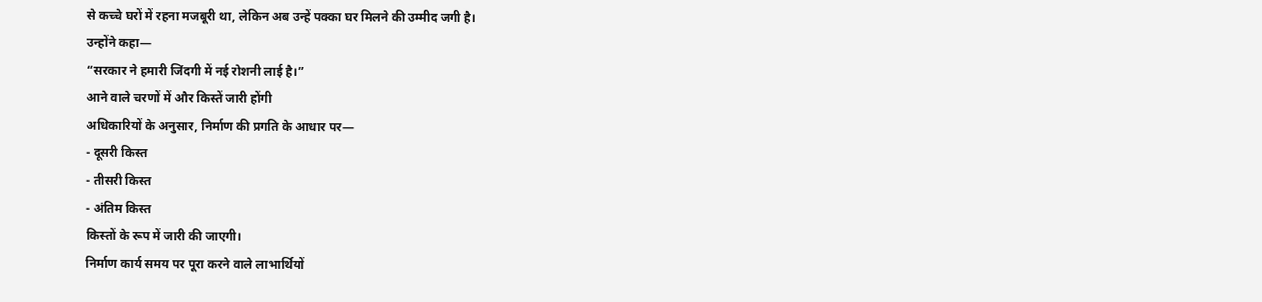से कच्चे घरों में रहना मजबूरी था, लेकिन अब उन्हें पक्का घर मिलने की उम्मीद जगी है।
उन्होंने कहा—
“सरकार ने हमारी जिंदगी में नई रोशनी लाई है।”
आने वाले चरणों में और किस्तें जारी होंगी
अधिकारियों के अनुसार, निर्माण की प्रगति के आधार पर—
- दूसरी किस्त
- तीसरी किस्त
- अंतिम किस्त
किस्तों के रूप में जारी की जाएगी।
निर्माण कार्य समय पर पूरा करने वाले लाभार्थियों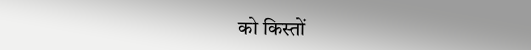को किस्तों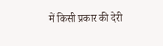में किसी प्रकार की देरी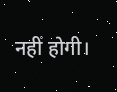नहीं होगी।